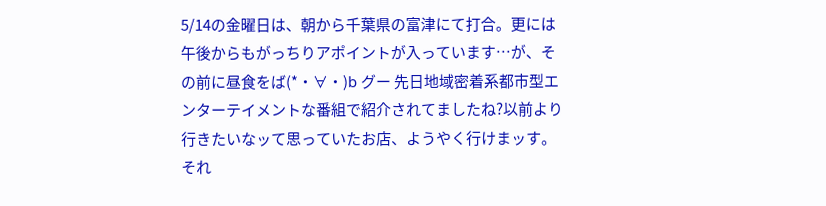5/14の金曜日は、朝から千葉県の富津にて打合。更には午後からもがっちりアポイントが入っています…が、その前に昼食をば(*・∀・)b グー 先日地域密着系都市型エンターテイメントな番組で紹介されてましたね?以前より行きたいなッて思っていたお店、ようやく行けまッす。
それ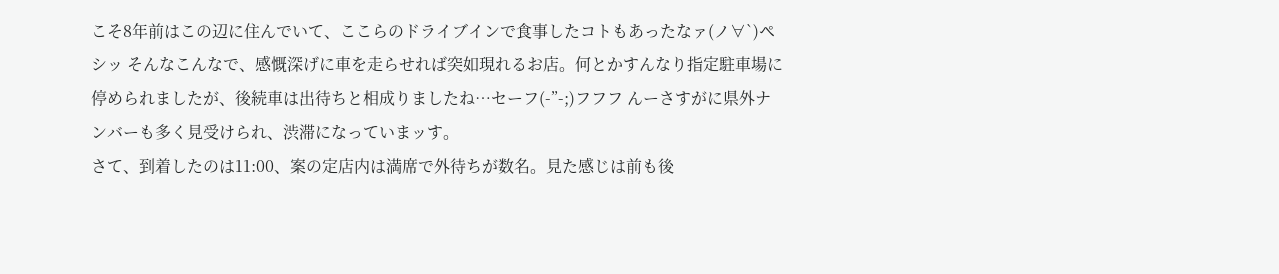こそ8年前はこの辺に住んでいて、ここらのドライブインで食事したコトもあったなァ(ノ∀`)ペシッ そんなこんなで、感慨深げに車を走らせれば突如現れるお店。何とかすんなり指定駐車場に停められましたが、後続車は出待ちと相成りましたね…セーフ(-”-;)フフフ んーさすがに県外ナンバーも多く見受けられ、渋滞になっていまッす。
さて、到着したのは11:00、案の定店内は満席で外待ちが数名。見た感じは前も後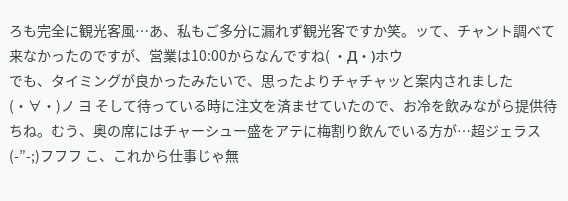ろも完全に観光客風…あ、私もご多分に漏れず観光客ですか笑。ッて、チャント調べて来なかったのですが、営業は10:00からなんですね( ・Д・)ホウ
でも、タイミングが良かったみたいで、思ったよりチャチャッと案内されました(・∀・)ノ ヨ そして待っている時に注文を済ませていたので、お冷を飲みながら提供待ちね。むう、奥の席にはチャーシュー盛をアテに梅割り飲んでいる方が…超ジェラス(-”-;)フフフ こ、これから仕事じゃ無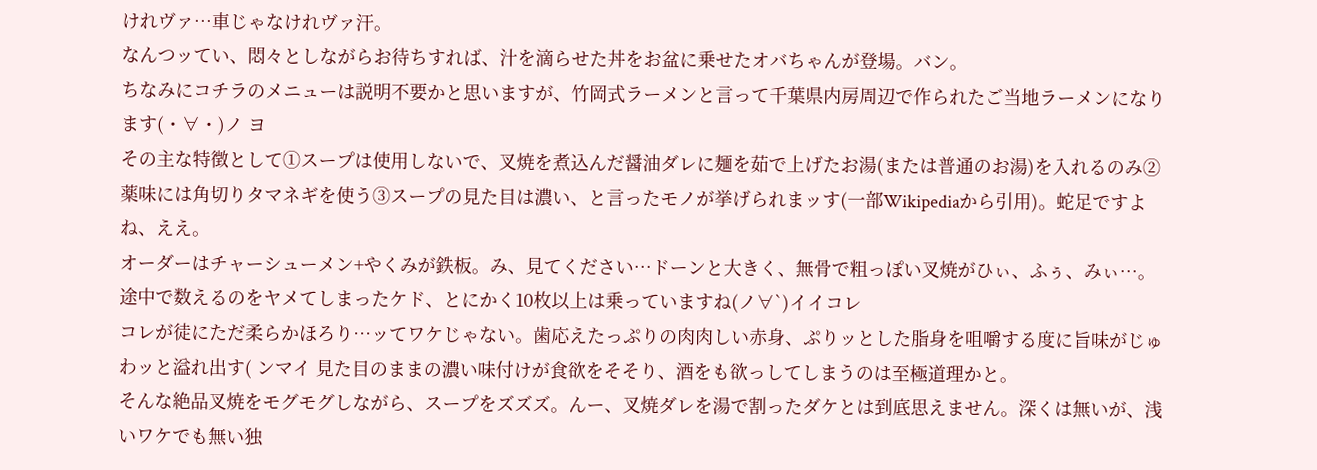けれヴァ…車じゃなけれヴァ汗。
なんつッてい、悶々としながらお待ちすれば、汁を滴らせた丼をお盆に乗せたオバちゃんが登場。バン。
ちなみにコチラのメニューは説明不要かと思いますが、竹岡式ラーメンと言って千葉県内房周辺で作られたご当地ラーメンになります(・∀・)ノ ヨ
その主な特徴として①スープは使用しないで、叉焼を煮込んだ醤油ダレに麺を茹で上げたお湯(または普通のお湯)を入れるのみ②薬味には角切りタマネギを使う③スープの見た目は濃い、と言ったモノが挙げられまッす(一部Wikipediaから引用)。蛇足ですよね、ええ。
オーダーはチャーシューメン+やくみが鉄板。み、見てください…ドーンと大きく、無骨で粗っぽい叉焼がひぃ、ふぅ、みぃ…。途中で数えるのをヤメてしまったケド、とにかく10枚以上は乗っていますね(ノ∀`)イイコレ
コレが徒にただ柔らかほろり…ッてワケじゃない。歯応えたっぷりの肉肉しい赤身、ぷりッとした脂身を咀嚼する度に旨味がじゅわッと溢れ出す( ンマイ 見た目のままの濃い味付けが食欲をそそり、酒をも欲っしてしまうのは至極道理かと。
そんな絶品叉焼をモグモグしながら、スープをズズズ。んー、叉焼ダレを湯で割ったダケとは到底思えません。深くは無いが、浅いワケでも無い独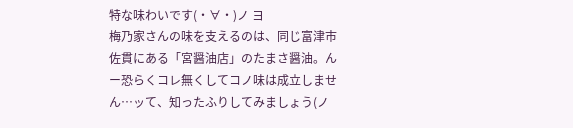特な味わいです(・∀・)ノ ヨ
梅乃家さんの味を支えるのは、同じ富津市佐貫にある「宮醤油店」のたまさ醤油。んー恐らくコレ無くしてコノ味は成立しません…ッて、知ったふりしてみましょう(ノ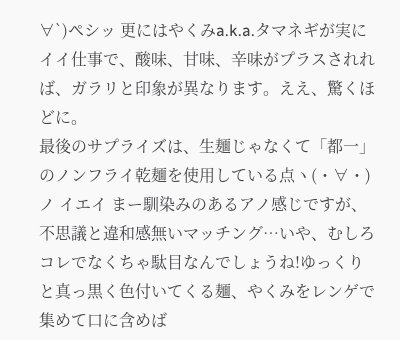∀`)ペシッ 更にはやくみa.k.a.タマネギが実にイイ仕事で、酸味、甘味、辛味がプラスされれば、ガラリと印象が異なります。ええ、驚くほどに。
最後のサプライズは、生麺じゃなくて「都一」のノンフライ乾麺を使用している点ヽ(・∀・)ノ イエイ まー馴染みのあるアノ感じですが、不思議と違和感無いマッチング…いや、むしろコレでなくちゃ駄目なんでしょうね!ゆっくりと真っ黒く色付いてくる麺、やくみをレンゲで集めて口に含めば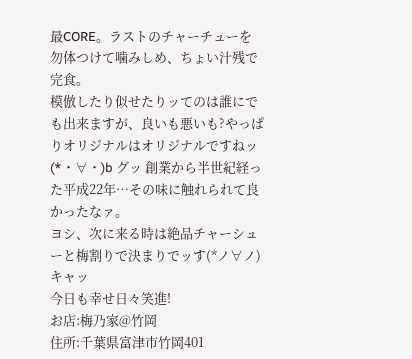最CORE。ラストのチャーチューを勿体つけて噛みしめ、ちょい汁残で完食。
模倣したり似せたりッてのは誰にでも出来ますが、良いも悪いも?やっぱりオリジナルはオリジナルですねッ(*・∀・)b グッ 創業から半世紀経った平成22年…その味に触れられて良かったなァ。
ヨシ、次に来る時は絶品チャーシューと梅割りで決まりでッす(*ノ∀ノ)キャッ
今日も幸せ日々笑進!
お店:梅乃家@竹岡
住所:千葉県富津市竹岡401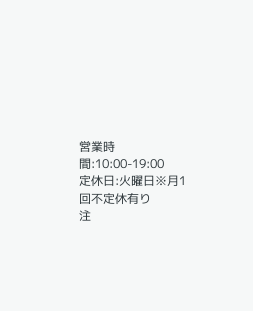営業時間:10:00-19:00
定休日:火曜日※月1回不定休有り
注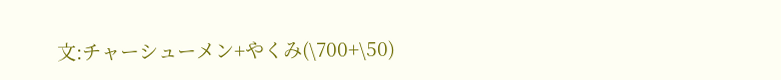文:チャーシューメン+やくみ(\700+\50)